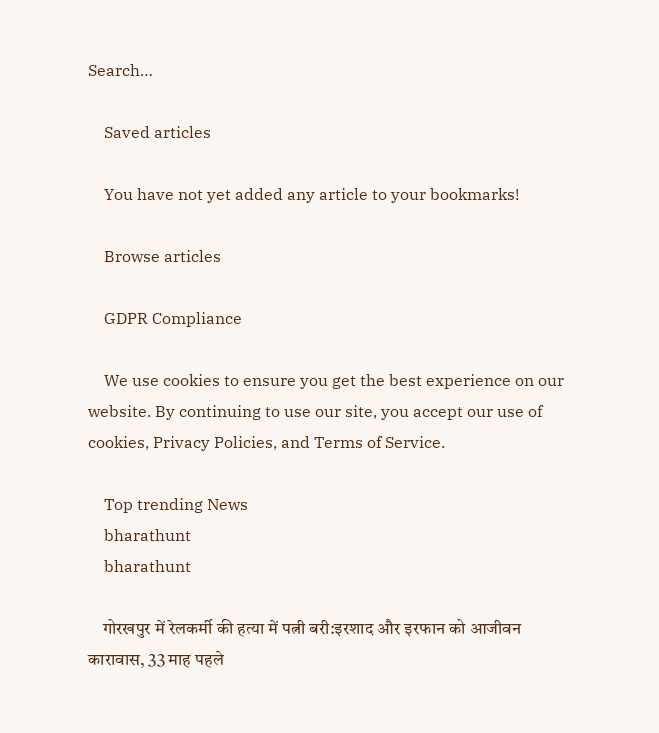Search…

    Saved articles

    You have not yet added any article to your bookmarks!

    Browse articles

    GDPR Compliance

    We use cookies to ensure you get the best experience on our website. By continuing to use our site, you accept our use of cookies, Privacy Policies, and Terms of Service.

    Top trending News
    bharathunt
    bharathunt

    गोरखपुर में रेलकर्मी की हत्या में पत्नी बरी:इरशाद और इरफान को आजीवन कारावास, 33 माह पहले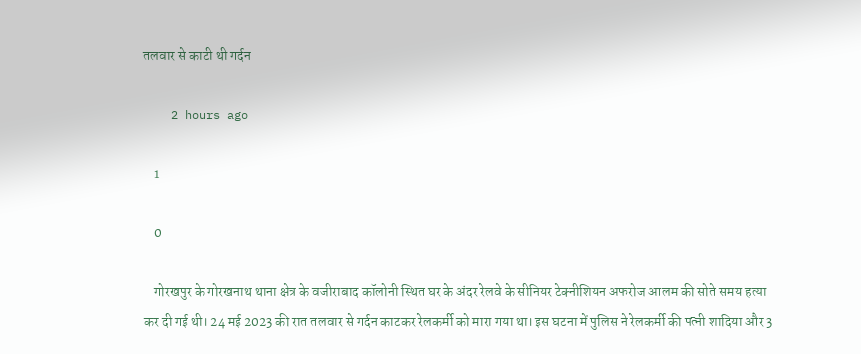तलवार से काटी थी गर्दन

    2 hours ago

    1

    0

    गोरखपुर के गोरखनाथ थाना क्षेत्र के वजीराबाद कॉलोनी स्थित घर के अंदर रेलवे के सीनियर टेक्नीशियन अफरोज आलम की सोते समय हत्या कर दी गई थी। 24 मई 2023 की रात तलवार से गर्दन काटकर रेलकर्मी को मारा गया था। इस घटना में पुलिस ने रेलकर्मी की पत्नी शादिया और 3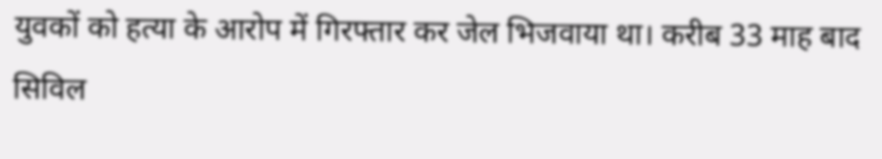युवकों को हत्या के आरोप में गिरफ्तार कर जेल भिजवाया था। करीब 33 माह बाद सिविल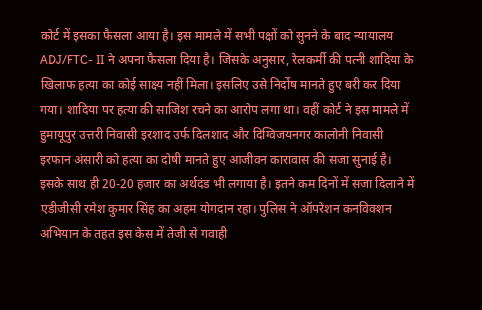कोर्ट में इसका फैसला आया है। इस मामले में सभी पक्षों को सुनने के बाद न्यायालय ADJ/FTC- II ने अपना फैसला दिया है। जिसके अनुसार, रेलकर्मी की पत्नी शादिया के खिलाफ हत्या का कोई साक्ष्य नहीं मिला। इसलिए उसे निर्दोष मानते हुए बरी कर दिया गया। शादिया पर हत्या की साजिश रचने का आरोप लगा था। वहीं कोर्ट ने इस मामले में हुमायूपुर उत्तरी निवासी इरशाद उर्फ दिलशाद और दिग्विजयनगर कालोनी निवासी इरफान अंसारी को हत्या का दोषी मानते हुए आजीवन कारावास की सजा सुनाई है। इसके साथ ही 20-20 हजार का अर्थदंड भी लगाया है। इतने कम दिनों में सजा दिलाने में एडीजीसी रमेश कुमार सिंह का अहम योगदान रहा। पुलिस ने ऑपरेशन कनविक्शन अभियान के तहत इस केस में तेजी से गवाही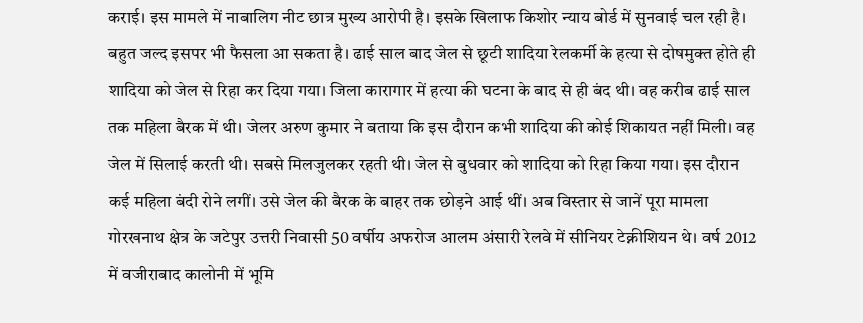कराई। इस मामले में नाबालिग नीट छात्र मुख्य आरोपी है। इसके खिलाफ किशोर न्याय बोर्ड में सुनवाई चल रही है। बहुत जल्द इसपर भी फैसला आ सकता है। ढाई साल बाद जेल से छूटी शादिया रेलकर्मी के हत्या से दोषमुक्त होते ही शादिया को जेल से रिहा कर दिया गया। जिला कारागार में हत्या की घटना के बाद से ही बंद थी। वह करीब ढाई साल तक महिला बैरक में थी। जेलर अरुण कुमार ने बताया कि इस दौरान कभी शादिया की कोई शिकायत नहीं मिली। वह जेल में सिलाई करती थी। सबसे मिलजुलकर रहती थी। जेल से बुधवार को शादिया को रिहा किया गया। इस दौरान कई महिला बंदी रोने लगीं। उसे जेल की बैरक के बाहर तक छोड़ने आई थीं। अब विस्तार से जानें पूरा मामला गोरखनाथ क्षेत्र के जटेपुर उत्तरी निवासी 50 वर्षीय अफरोज आलम अंसारी रेलवे में सीनियर टेक्नीशियन थे। वर्ष 2012 में वजीराबाद कालोनी में भूमि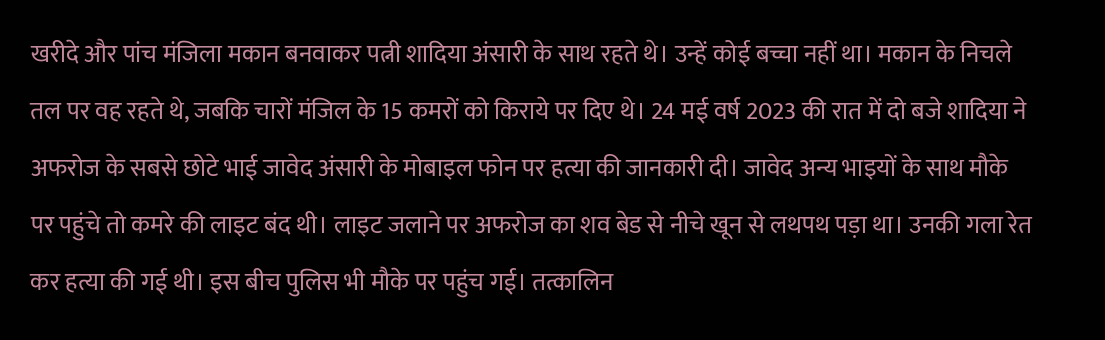खरीदे और पांच मंजिला मकान बनवाकर पत्नी शादिया अंसारी के साथ रहते थे। उन्हें कोई बच्चा नहीं था। मकान के निचले तल पर वह रहते थे, जबकि चारों मंजिल के 15 कमरों को किराये पर दिए थे। 24 मई वर्ष 2023 की रात में दो बजे शादिया ने अफरोज के सबसे छोटे भाई जावेद अंसारी के मोबाइल फोन पर हत्या की जानकारी दी। जावेद अन्य भाइयों के साथ मौके पर पहुंचे तो कमरे की लाइट बंद थी। लाइट जलाने पर अफरोज का शव बेड से नीचे खून से लथपथ पड़ा था। उनकी गला रेत कर हत्या की गई थी। इस बीच पुलिस भी मौके पर पहुंच गई। तत्कालिन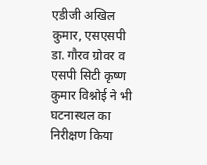एडीजी अखिल कुमार, एसएसपी डा. गौरव ग्रोवर व एसपी सिटी कृष्ण कुमार विश्नोई ने भी घटनास्थल का निरीक्षण किया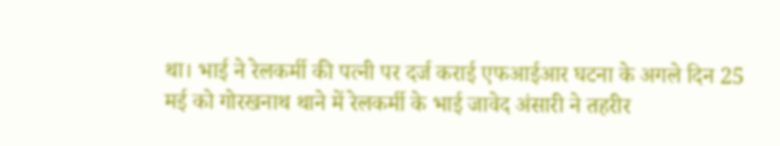था। भाई ने रेलकर्मी की पत्नी पर दर्ज कराई एफआईआर घटना के अगले दिन 25 मई को गोरखनाथ थाने में रेलकर्मी के भाई जावेद अंसारी ने तहरीर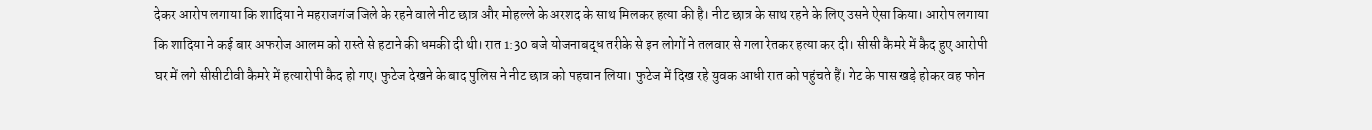देकर आरोप लगाया कि शादिया ने महराजगंज जिले के रहने वाले नीट छात्र और मोहल्ले के अरशद के साथ मिलकर हत्या की है। नीट छात्र के साथ रहने के लिए उसने ऐसा किया। आरोप लगाया कि शादिया ने कई बार अफरोज आलम को रास्ते से हटाने की धमकी दी थी। रात 1:30 बजे योजनाबद्ध तरीके से इन लोगों ने तलवार से गला रेतकर हत्या कर दी। सीसी कैमरे में कैद हुए आरोपी घर में लगे सीसीटीवी कैमरे में हत्यारोपी कैद हो गए। फुटेज देखने के बाद पुलिस ने नीट छात्र को पहचान लिया। फुटेज में दिख रहे युवक आधी रात को पहुंचते हैं। गेट के पास खड़े होकर वह फोन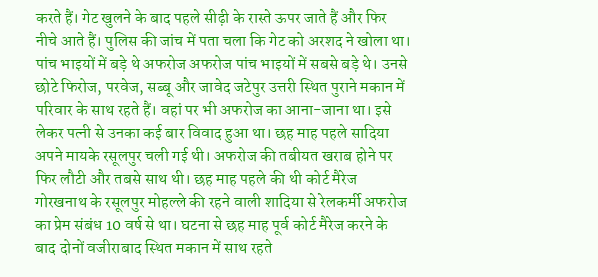करते हैं। गेट खुलने के बाद पहले सीढ़ी के रास्ते ऊपर जाते हैं और फिर नीचे आते हैं। पुलिस की जांच में पता चला कि गेट को अरशद ने खोला था। पांच भाइयों में बड़े थे अफरोज अफरोज पांच भाइयों में सबसे बड़े थे। उनसे छोटे फिरोज, परवेज, सब्बू और जावेद जटेपुर उत्तरी स्थित पुराने मकान में परिवार के साथ रहते हैं। वहां पर भी अफरोज का आना-जाना था। इसे लेकर पत्नी से उनका कई बार विवाद हुआ था। छह माह पहले सादिया अपने मायके रसूलपुर चली गई थी। अफरोज की तबीयत खराब होने पर फिर लौटी और तबसे साथ थी। छह माह पहले की थी कोर्ट मैरेज गोरखनाथ के रसूलपुर मोहल्ले की रहने वाली शादिया से रेलकर्मी अफरोज का प्रेम संबंध 10 वर्ष से था। घटना से छह माह पूर्व कोर्ट मैरेज करने के बाद दोनों वजीराबाद स्थित मकान में साथ रहते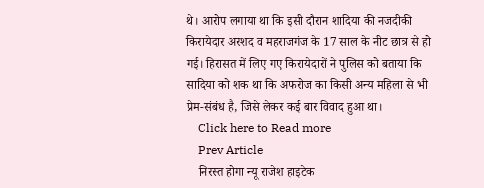थे। आरोप लगाया था कि इसी दौरान शादिया की नजदीकी किरायेदार अरशद व महराजगंज के 17 साल के नीट छात्र से हो गई। हिरासत में लिए गए किरायेदारों ने पुलिस को बताया कि सादिया को शक था कि अफरोज का किसी अन्य महिला से भी प्रेम-संबंध है, जिसे लेकर कई बार विवाद हुआ था।
    Click here to Read more
    Prev Article
    निरस्त होगा न्यू राजेश हाइटेक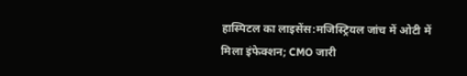हास्पिटल का लाइसेंस:मजिस्ट्रियल जांच में ओटी में मिला इंफेक्शन; CMO जारी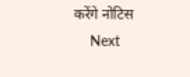करेंगे नोटिस
    Next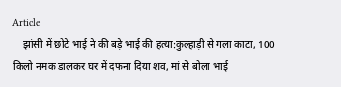Article
    झांसी में छोटे भाई ने की बड़े भाई की हत्या:कुल्हाड़ी से गला काटा, 100 किलो नमक डालकर घर में दफना दिया शव, मां से बोला भाई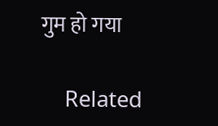गुम हो गया

    Related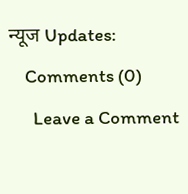न्यूज Updates:

    Comments (0)

      Leave a Comment